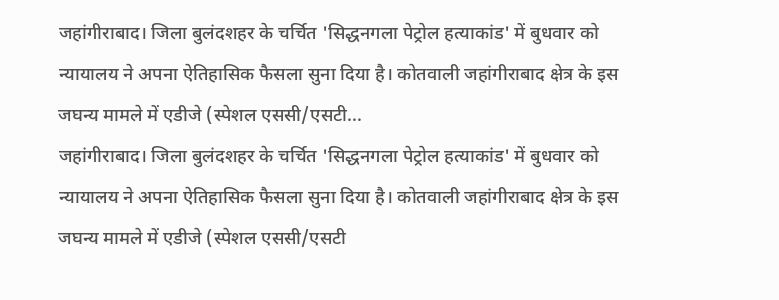जहांगीराबाद। जिला बुलंदशहर के चर्चित 'सिद्धनगला पेट्रोल हत्याकांड' में बुधवार को न्यायालय ने अपना ऐतिहासिक फैसला सुना दिया है। कोतवाली जहांगीराबाद क्षेत्र के इस जघन्य मामले में एडीजे (स्पेशल एससी/एसटी...
जहांगीराबाद। जिला बुलंदशहर के चर्चित 'सिद्धनगला पेट्रोल हत्याकांड' में बुधवार को न्यायालय ने अपना ऐतिहासिक फैसला सुना दिया है। कोतवाली जहांगीराबाद क्षेत्र के इस जघन्य मामले में एडीजे (स्पेशल एससी/एसटी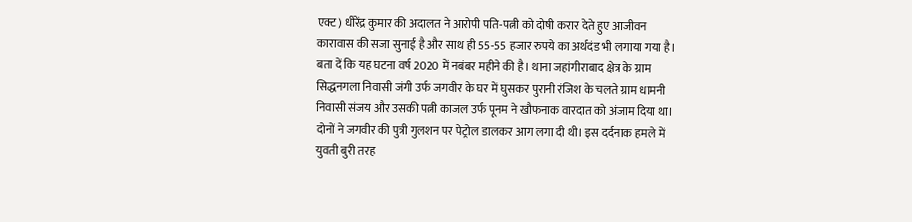एक्ट) धीरेंद्र कुमार की अदालत ने आरोपी पति-पत्नी को दोषी करार देते हुए आजीवन कारावास की सजा सुनाई है और साथ ही 55-55 हजार रुपये का अर्थदंड भी लगाया गया है।
बता दें कि यह घटना वर्ष 2020 में नबंबर महीने की है। थाना जहांगीराबाद क्षेत्र के ग्राम सिद्धनगला निवासी जंगी उर्फ जगवीर के घर में घुसकर पुरानी रंजिश के चलते ग्राम धामनी निवासी संजय और उसकी पत्नी काजल उर्फ पूनम ने खौफनाक वारदात को अंजाम दिया था। दोनों ने जगवीर की पुत्री गुलशन पर पेट्रोल डालकर आग लगा दी थी। इस दर्दनाक हमले में युवती बुरी तरह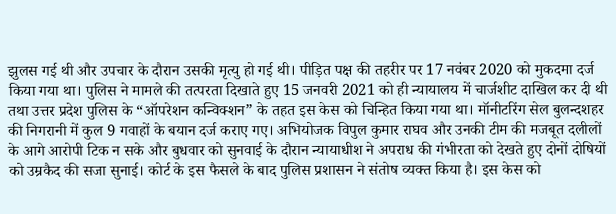झुलस गई थी और उपचार के दौरान उसकी मृत्यु हो गई थी। पीड़ित पक्ष की तहरीर पर 17 नवंबर 2020 को मुकदमा दर्ज किया गया था। पुलिस ने मामले की तत्परता दिखाते हुए 15 जनवरी 2021 को ही न्यायालय में चार्जशीट दाखिल कर दी थी तथा उत्तर प्रदेश पुलिस के “ऑपरेशन कन्विक्शन” के तहत इस केस को चिन्हित किया गया था। मॉनीटरिंग सेल बुलन्दशहर की निगरानी में कुल 9 गवाहों के बयान दर्ज कराए गए। अभियोजक विपुल कुमार राघव और उनकी टीम की मजबूत दलीलों के आगे आरोपी टिक न सके और बुधवार को सुनवाई के दौरान न्यायाधीश ने अपराध की गंभीरता को देखते हुए दोनों दोषियों को उम्रकैद की सजा सुनाई। कोर्ट के इस फैसले के बाद पुलिस प्रशासन ने संतोष व्यक्त किया है। इस केस को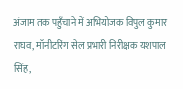अंजाम तक पहुँचाने में अभियोजक विपुल कुमार राघव, मॉनीटरिंग सेल प्रभारी निरीक्षक यशपाल सिंह,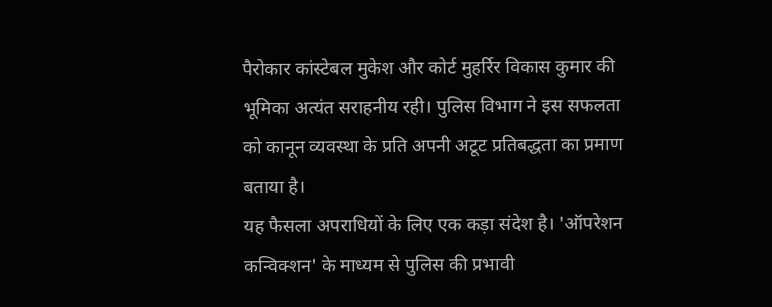पैरोकार कांस्टेबल मुकेश और कोर्ट मुहर्रिर विकास कुमार की भूमिका अत्यंत सराहनीय रही। पुलिस विभाग ने इस सफलता को कानून व्यवस्था के प्रति अपनी अटूट प्रतिबद्धता का प्रमाण बताया है।
यह फैसला अपराधियों के लिए एक कड़ा संदेश है। 'ऑपरेशन कन्विक्शन' के माध्यम से पुलिस की प्रभावी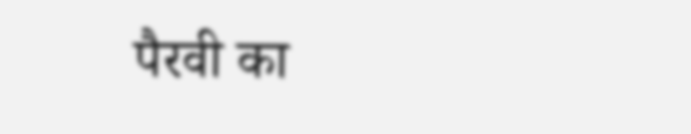पैरवी का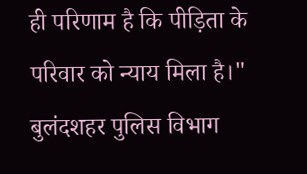ही परिणाम है कि पीड़िता के परिवार को न्याय मिला है।"
बुलंदशहर पुलिस विभाग